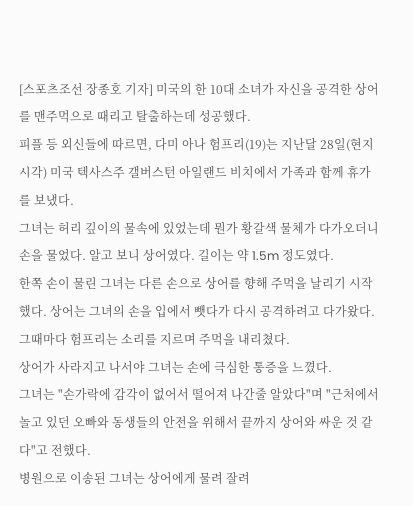[스포츠조선 장종호 기자] 미국의 한 10대 소녀가 자신을 공격한 상어를 맨주먹으로 때리고 탈출하는데 성공했다.
피플 등 외신들에 따르면, 다미 아나 험프리(19)는 지난달 28일(현지시각) 미국 텍사스주 갤버스턴 아일랜드 비치에서 가족과 함께 휴가를 보냈다.
그녀는 허리 깊이의 물속에 있었는데 뭔가 황갈색 물체가 다가오더니 손을 물었다. 알고 보니 상어였다. 길이는 약 1.5m 정도였다.
한쪽 손이 물린 그녀는 다른 손으로 상어를 향해 주먹을 날리기 시작했다. 상어는 그녀의 손을 입에서 뺏다가 다시 공격하려고 다가왔다. 그때마다 험프리는 소리를 지르며 주먹을 내리쳤다.
상어가 사라지고 나서야 그녀는 손에 극심한 통증을 느꼈다.
그녀는 "손가락에 감각이 없어서 떨어져 나간줄 알았다"며 "근처에서 놀고 있던 오빠와 동생들의 안전을 위해서 끝까지 상어와 싸운 것 같다"고 전했다.
병원으로 이송된 그녀는 상어에게 물려 잘려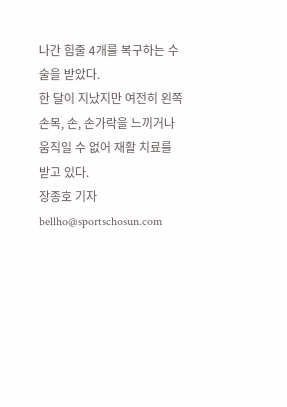나간 힘줄 4개를 복구하는 수술을 받았다.
한 달이 지났지만 여전히 왼쪽 손목, 손, 손가락을 느끼거나 움직일 수 없어 재활 치료를 받고 있다.
장종호 기자 bellho@sportschosun.com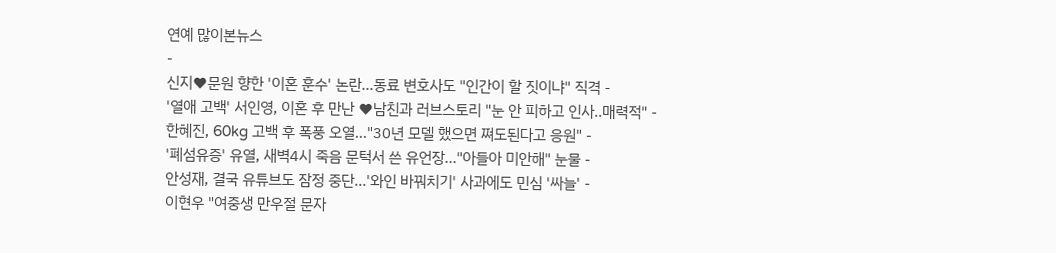연예 많이본뉴스
-
신지♥문원 향한 '이혼 훈수' 논란…동료 변호사도 "인간이 할 짓이냐" 직격 -
'열애 고백' 서인영, 이혼 후 만난 ♥남친과 러브스토리 "눈 안 피하고 인사..매력적" -
한혜진, 60kg 고백 후 폭풍 오열..."30년 모델 했으면 쪄도된다고 응원" -
'폐섬유증' 유열, 새벽4시 죽음 문턱서 쓴 유언장..."아들아 미안해" 눈물 -
안성재, 결국 유튜브도 잠정 중단...'와인 바꿔치기' 사과에도 민심 '싸늘' -
이현우 "여중생 만우절 문자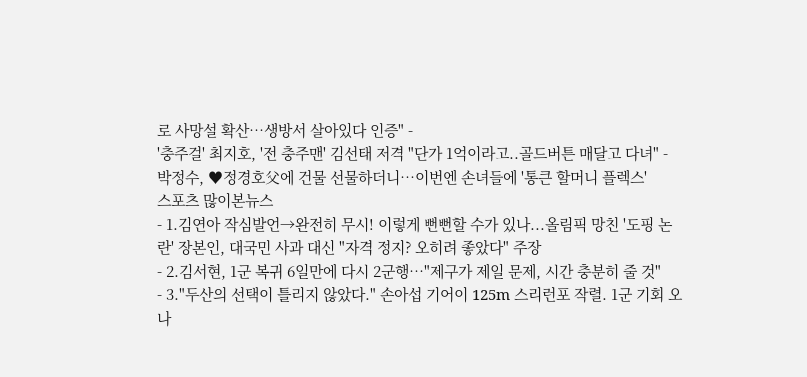로 사망설 확산…생방서 살아있다 인증" -
'충주걸' 최지호, '전 충주맨' 김선태 저격 "단가 1억이라고..골드버튼 매달고 다녀" -
박정수, ♥정경호父에 건물 선물하더니…이번엔 손녀들에 '통큰 할머니 플렉스'
스포츠 많이본뉴스
- 1.김연아 작심발언→완전히 무시! 이렇게 뻔뻔할 수가 있나...올림픽 망친 '도핑 논란' 장본인, 대국민 사과 대신 "자격 정지? 오히려 좋았다" 주장
- 2.김서현, 1군 복귀 6일만에 다시 2군행…"제구가 제일 문제, 시간 충분히 줄 것"
- 3."두산의 선택이 틀리지 않았다." 손아섭 기어이 125m 스리런포 작렬. 1군 기회 오나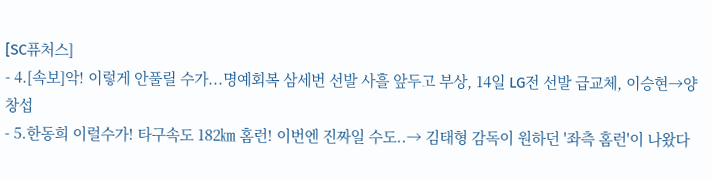[SC퓨처스]
- 4.[속보]악! 이렇게 안풀릴 수가...명예회복 삼세번 선발 사흘 앞두고 부상, 14일 LG전 선발 급교체, 이승현→양창섭
- 5.한동희 이럴수가! 타구속도 182㎞ 홈런! 이번엔 진짜일 수도..→ 김태형 감독이 원하던 '좌측 홈런'이 나왔다